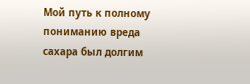Мой путь к полному пониманию вреда сахара был долгим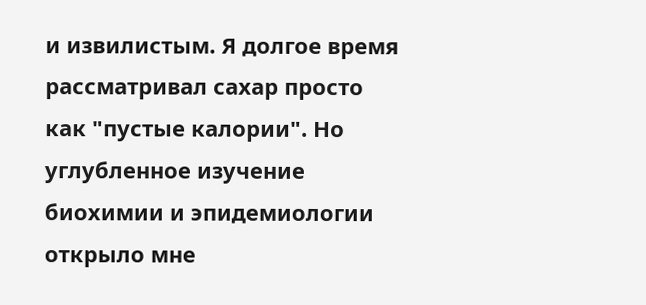и извилистым. Я долгое время рассматривал сахар просто как "пустые калории". Но углубленное изучение биохимии и эпидемиологии открыло мне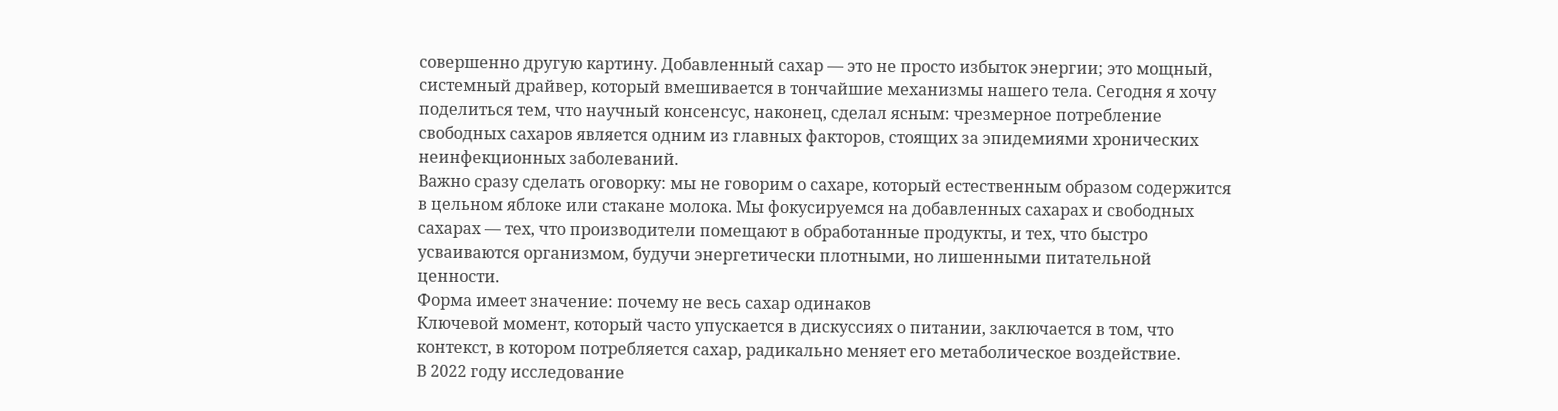совершенно другую картину. Добавленный сахар — это не просто избыток энергии; это мощный, системный драйвер, который вмешивается в тончайшие механизмы нашего тела. Сегодня я хочу поделиться тем, что научный консенсус, наконец, сделал ясным: чрезмерное потребление свободных сахаров является одним из главных факторов, стоящих за эпидемиями хронических неинфекционных заболеваний.
Важно сразу сделать оговорку: мы не говорим о сахаре, который естественным образом содержится в цельном яблоке или стакане молока. Мы фокусируемся на добавленных сахарах и свободных сахарах — тех, что производители помещают в обработанные продукты, и тех, что быстро усваиваются организмом, будучи энергетически плотными, но лишенными питательной ценности.
Форма имеет значение: почему не весь сахар одинаков
Ключевой момент, который часто упускается в дискуссиях о питании, заключается в том, что контекст, в котором потребляется сахар, радикально меняет его метаболическое воздействие.
В 2022 году исследование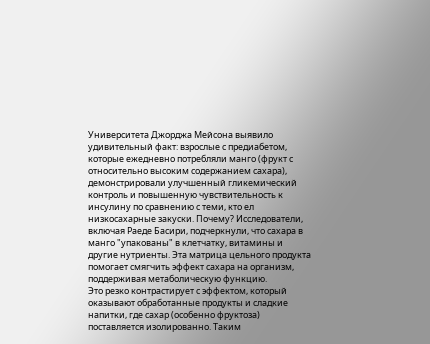Университета Джорджа Мейсона выявило удивительный факт: взрослые с предиабетом, которые ежедневно потребляли манго (фрукт с относительно высоким содержанием сахара), демонстрировали улучшенный гликемический контроль и повышенную чувствительность к инсулину по сравнению с теми, кто ел низкосахарные закуски. Почему? Исследователи, включая Раеде Басири, подчеркнули, что сахара в манго "упакованы" в клетчатку, витамины и другие нутриенты. Эта матрица цельного продукта помогает смягчить эффект сахара на организм, поддерживая метаболическую функцию.
Это резко контрастирует с эффектом, который оказывают обработанные продукты и сладкие напитки, где сахар (особенно фруктоза) поставляется изолированно. Таким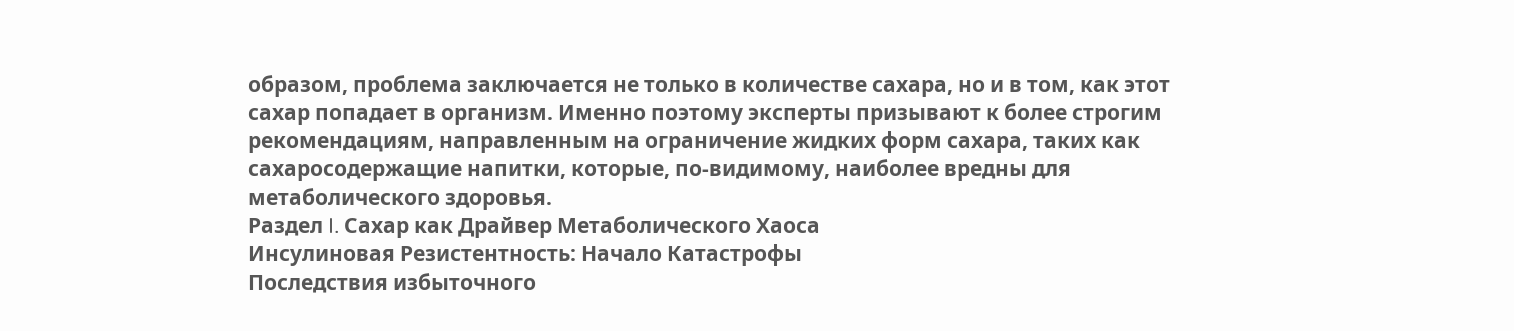образом, проблема заключается не только в количестве сахара, но и в том, как этот сахар попадает в организм. Именно поэтому эксперты призывают к более строгим рекомендациям, направленным на ограничение жидких форм сахара, таких как сахаросодержащие напитки, которые, по-видимому, наиболее вредны для метаболического здоровья.
Раздел I. Сахар как Драйвер Метаболического Хаоса
Инсулиновая Резистентность: Начало Катастрофы
Последствия избыточного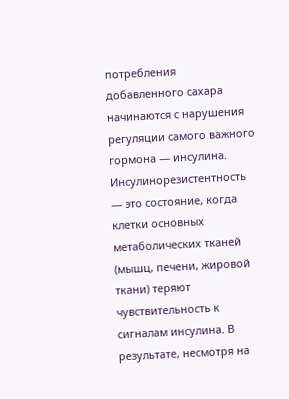потребления добавленного сахара начинаются с нарушения регуляции самого важного гормона — инсулина.
Инсулинорезистентность — это состояние, когда клетки основных метаболических тканей (мышц, печени, жировой ткани) теряют чувствительность к сигналам инсулина. В результате, несмотря на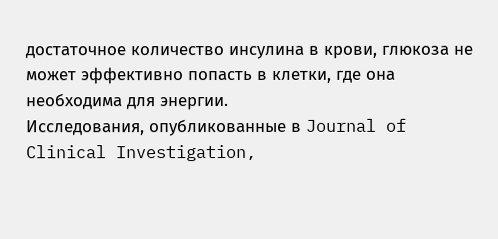достаточное количество инсулина в крови, глюкоза не может эффективно попасть в клетки, где она необходима для энергии.
Исследования, опубликованные в Journal of Clinical Investigation,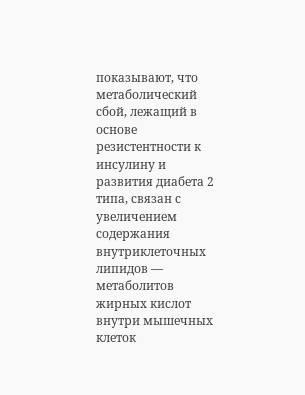показывают, что метаболический сбой, лежащий в основе резистентности к инсулину и развития диабета 2 типа, связан с увеличением содержания внутриклеточных липидов — метаболитов жирных кислот внутри мышечных клеток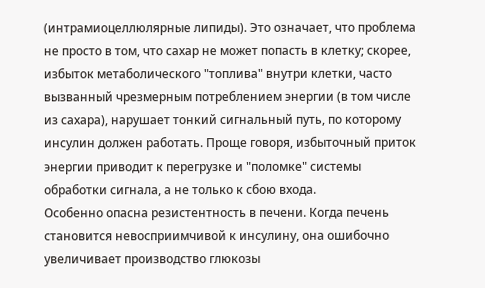(интрамиоцеллюлярные липиды). Это означает, что проблема не просто в том, что сахар не может попасть в клетку; скорее, избыток метаболического "топлива" внутри клетки, часто вызванный чрезмерным потреблением энергии (в том числе из сахара), нарушает тонкий сигнальный путь, по которому инсулин должен работать. Проще говоря, избыточный приток энергии приводит к перегрузке и "поломке" системы обработки сигнала, а не только к сбою входа.
Особенно опасна резистентность в печени. Когда печень становится невосприимчивой к инсулину, она ошибочно увеличивает производство глюкозы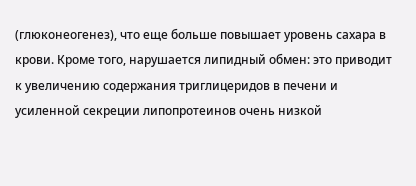(глюконеогенез), что еще больше повышает уровень сахара в крови. Кроме того, нарушается липидный обмен: это приводит к увеличению содержания триглицеридов в печени и усиленной секреции липопротеинов очень низкой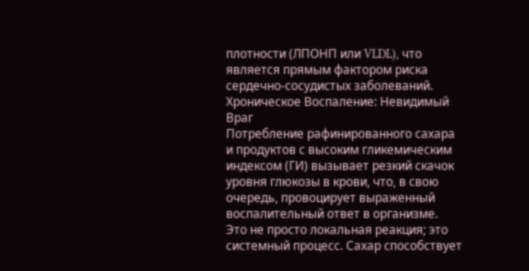плотности (ЛПОНП или VLDL), что является прямым фактором риска сердечно-сосудистых заболеваний.
Хроническое Воспаление: Невидимый Враг
Потребление рафинированного сахара и продуктов с высоким гликемическим индексом (ГИ) вызывает резкий скачок уровня глюкозы в крови, что, в свою очередь, провоцирует выраженный воспалительный ответ в организме.
Это не просто локальная реакция; это системный процесс. Сахар способствует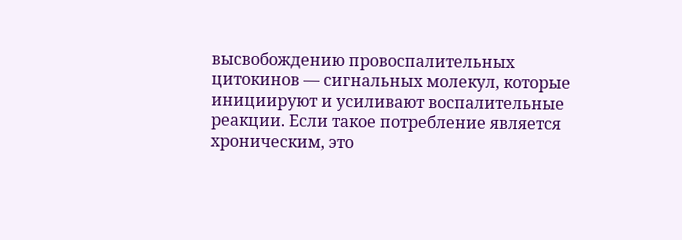высвобождению провоспалительных цитокинов — сигнальных молекул, которые инициируют и усиливают воспалительные реакции. Если такое потребление является хроническим, это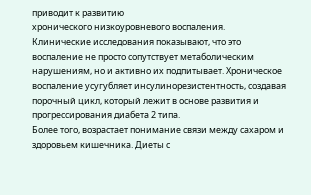приводит к развитию
хронического низкоуровневого воспаления.
Клинические исследования показывают, что это воспаление не просто сопутствует метаболическим нарушениям, но и активно их подпитывает. Хроническое воспаление усугубляет инсулинорезистентность, создавая порочный цикл, который лежит в основе развития и прогрессирования диабета 2 типа.
Более того, возрастает понимание связи между сахаром и здоровьем кишечника. Диеты с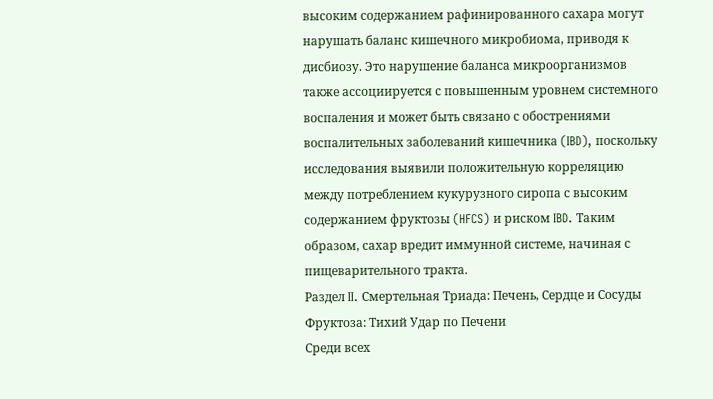высоким содержанием рафинированного сахара могут нарушать баланс кишечного микробиома, приводя к дисбиозу. Это нарушение баланса микроорганизмов также ассоциируется с повышенным уровнем системного воспаления и может быть связано с обострениями воспалительных заболеваний кишечника (IBD), поскольку исследования выявили положительную корреляцию между потреблением кукурузного сиропа с высоким содержанием фруктозы (HFCS) и риском IBD. Таким образом, сахар вредит иммунной системе, начиная с пищеварительного тракта.
Раздел II. Смертельная Триада: Печень, Сердце и Сосуды
Фруктоза: Тихий Удар по Печени
Среди всех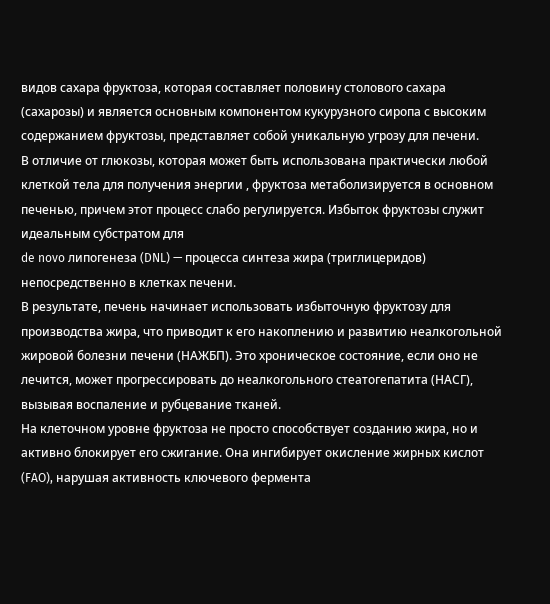видов сахара фруктоза, которая составляет половину столового сахара (сахарозы) и является основным компонентом кукурузного сиропа с высоким содержанием фруктозы, представляет собой уникальную угрозу для печени.
В отличие от глюкозы, которая может быть использована практически любой клеткой тела для получения энергии , фруктоза метаболизируется в основном печенью, причем этот процесс слабо регулируется. Избыток фруктозы служит идеальным субстратом для
de novo липогенеза (DNL) — процесса синтеза жира (триглицеридов) непосредственно в клетках печени.
В результате, печень начинает использовать избыточную фруктозу для производства жира, что приводит к его накоплению и развитию неалкогольной жировой болезни печени (НАЖБП). Это хроническое состояние, если оно не лечится, может прогрессировать до неалкогольного стеатогепатита (НАСГ), вызывая воспаление и рубцевание тканей.
На клеточном уровне фруктоза не просто способствует созданию жира, но и активно блокирует его сжигание. Она ингибирует окисление жирных кислот (FAO), нарушая активность ключевого фермента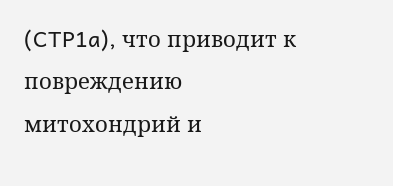(CTP1a), что приводит к повреждению митохондрий и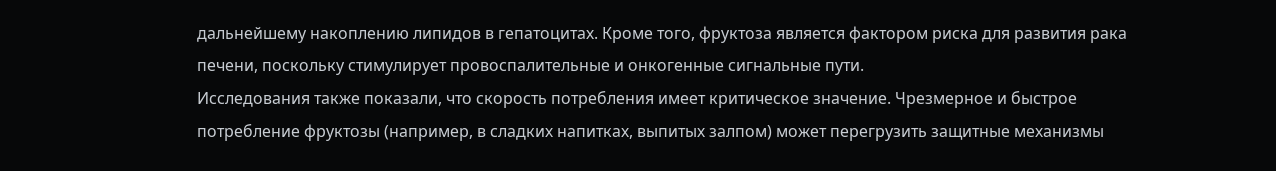дальнейшему накоплению липидов в гепатоцитах. Кроме того, фруктоза является фактором риска для развития рака печени, поскольку стимулирует провоспалительные и онкогенные сигнальные пути.
Исследования также показали, что скорость потребления имеет критическое значение. Чрезмерное и быстрое потребление фруктозы (например, в сладких напитках, выпитых залпом) может перегрузить защитные механизмы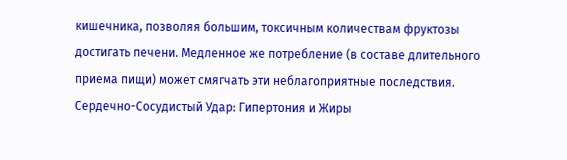кишечника, позволяя большим, токсичным количествам фруктозы достигать печени. Медленное же потребление (в составе длительного приема пищи) может смягчать эти неблагоприятные последствия.
Сердечно-Сосудистый Удар: Гипертония и Жиры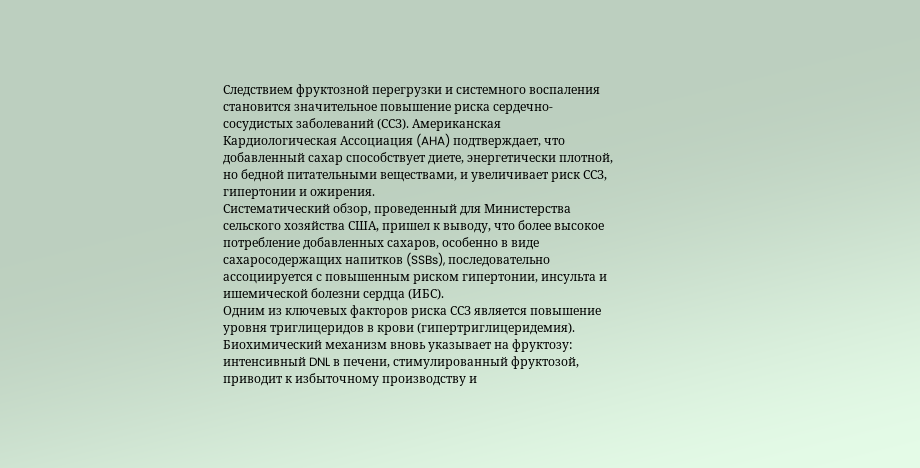Следствием фруктозной перегрузки и системного воспаления становится значительное повышение риска сердечно-сосудистых заболеваний (ССЗ). Американская Кардиологическая Ассоциация (AHA) подтверждает, что добавленный сахар способствует диете, энергетически плотной, но бедной питательными веществами, и увеличивает риск ССЗ, гипертонии и ожирения.
Систематический обзор, проведенный для Министерства сельского хозяйства США, пришел к выводу, что более высокое потребление добавленных сахаров, особенно в виде сахаросодержащих напитков (SSBs), последовательно ассоциируется с повышенным риском гипертонии, инсульта и ишемической болезни сердца (ИБС).
Одним из ключевых факторов риска ССЗ является повышение уровня триглицеридов в крови (гипертриглицеридемия). Биохимический механизм вновь указывает на фруктозу: интенсивный DNL в печени, стимулированный фруктозой, приводит к избыточному производству и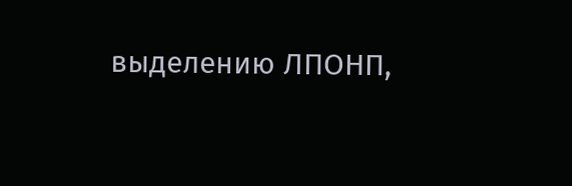выделению ЛПОНП,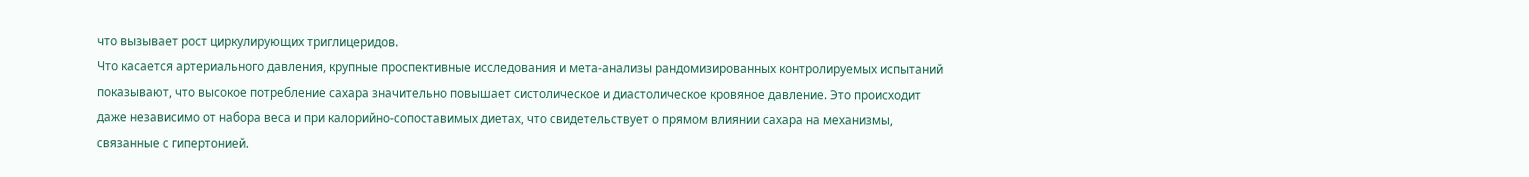что вызывает рост циркулирующих триглицеридов.
Что касается артериального давления, крупные проспективные исследования и мета-анализы рандомизированных контролируемых испытаний показывают, что высокое потребление сахара значительно повышает систолическое и диастолическое кровяное давление. Это происходит даже независимо от набора веса и при калорийно-сопоставимых диетах, что свидетельствует о прямом влиянии сахара на механизмы, связанные с гипертонией.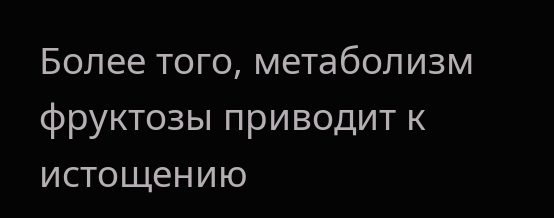Более того, метаболизм фруктозы приводит к истощению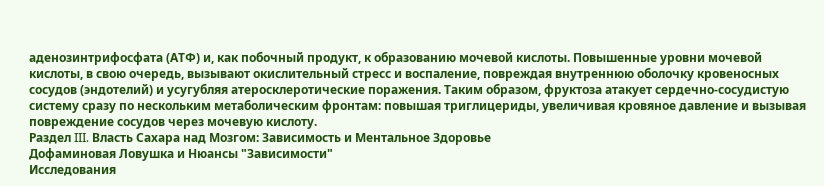аденозинтрифосфата (АТФ) и, как побочный продукт, к образованию мочевой кислоты. Повышенные уровни мочевой кислоты, в свою очередь, вызывают окислительный стресс и воспаление, повреждая внутреннюю оболочку кровеносных сосудов (эндотелий) и усугубляя атеросклеротические поражения. Таким образом, фруктоза атакует сердечно-сосудистую систему сразу по нескольким метаболическим фронтам: повышая триглицериды, увеличивая кровяное давление и вызывая повреждение сосудов через мочевую кислоту.
Раздел III. Власть Сахара над Мозгом: Зависимость и Ментальное Здоровье
Дофаминовая Ловушка и Нюансы "Зависимости"
Исследования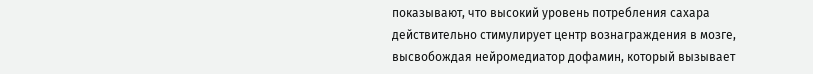показывают, что высокий уровень потребления сахара действительно стимулирует центр вознаграждения в мозге, высвобождая нейромедиатор дофамин, который вызывает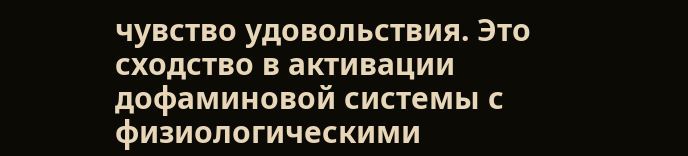чувство удовольствия. Это сходство в активации дофаминовой системы с физиологическими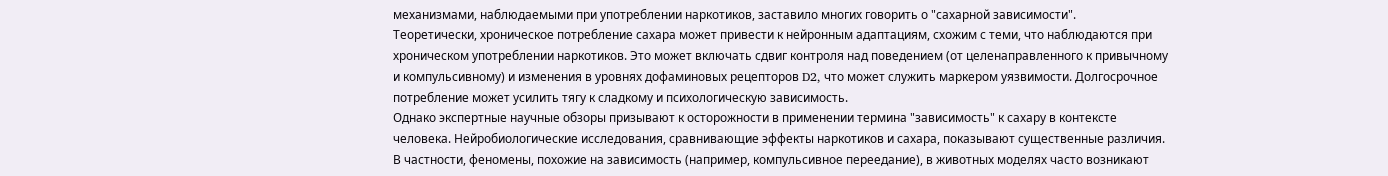механизмами, наблюдаемыми при употреблении наркотиков, заставило многих говорить о "сахарной зависимости".
Теоретически, хроническое потребление сахара может привести к нейронным адаптациям, схожим с теми, что наблюдаются при хроническом употреблении наркотиков. Это может включать сдвиг контроля над поведением (от целенаправленного к привычному и компульсивному) и изменения в уровнях дофаминовых рецепторов D2, что может служить маркером уязвимости. Долгосрочное потребление может усилить тягу к сладкому и психологическую зависимость.
Однако экспертные научные обзоры призывают к осторожности в применении термина "зависимость" к сахару в контексте человека. Нейробиологические исследования, сравнивающие эффекты наркотиков и сахара, показывают существенные различия. В частности, феномены, похожие на зависимость (например, компульсивное переедание), в животных моделях часто возникают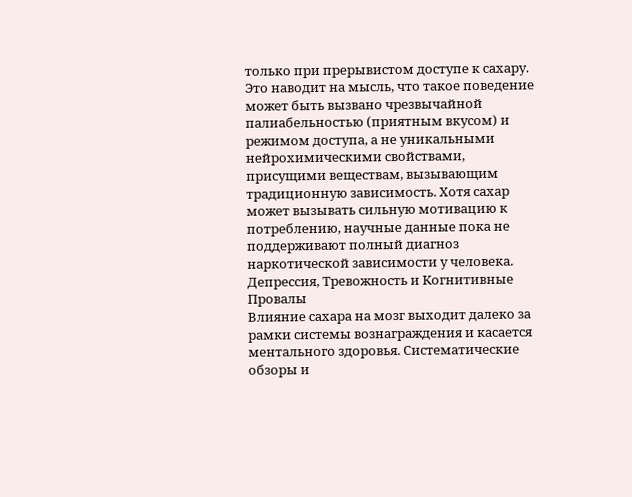только при прерывистом доступе к сахару. Это наводит на мысль, что такое поведение может быть вызвано чрезвычайной палиабельностью (приятным вкусом) и режимом доступа, а не уникальными нейрохимическими свойствами, присущими веществам, вызывающим традиционную зависимость. Хотя сахар может вызывать сильную мотивацию к потреблению, научные данные пока не поддерживают полный диагноз наркотической зависимости у человека.
Депрессия, Тревожность и Когнитивные Провалы
Влияние сахара на мозг выходит далеко за рамки системы вознаграждения и касается ментального здоровья. Систематические обзоры и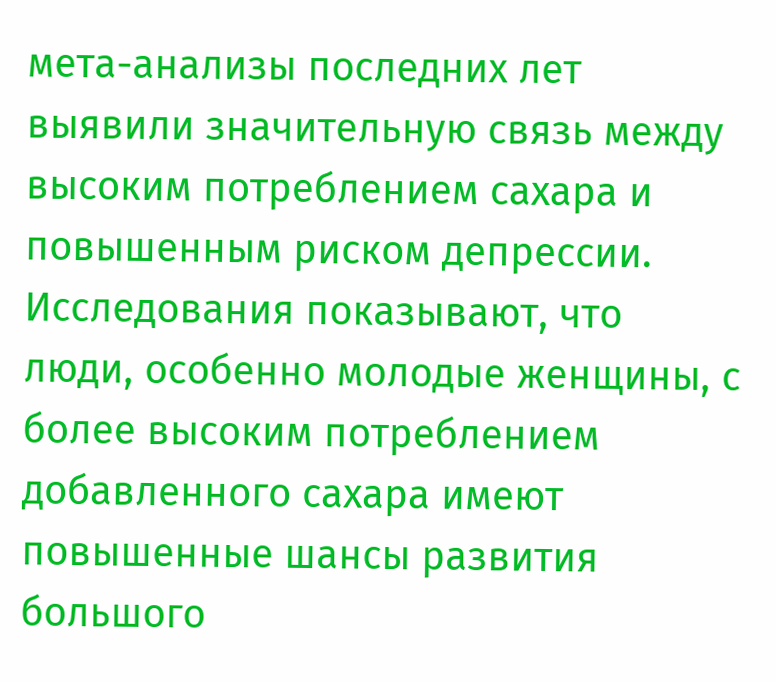мета-анализы последних лет выявили значительную связь между высоким потреблением сахара и повышенным риском депрессии.
Исследования показывают, что люди, особенно молодые женщины, с более высоким потреблением добавленного сахара имеют повышенные шансы развития большого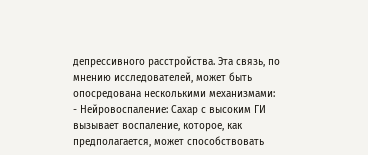депрессивного расстройства. Эта связь, по мнению исследователей, может быть опосредована несколькими механизмами:
- Нейровоспаление: Сахар с высоким ГИ вызывает воспаление, которое, как предполагается, может способствовать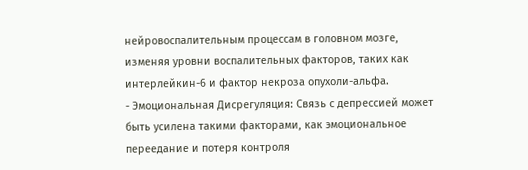нейровоспалительным процессам в головном мозге, изменяя уровни воспалительных факторов, таких как интерлейкин-6 и фактор некроза опухоли-альфа.
- Эмоциональная Дисрегуляция: Связь с депрессией может быть усилена такими факторами, как эмоциональное переедание и потеря контроля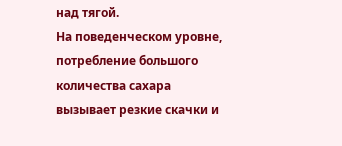над тягой.
На поведенческом уровне, потребление большого количества сахара вызывает резкие скачки и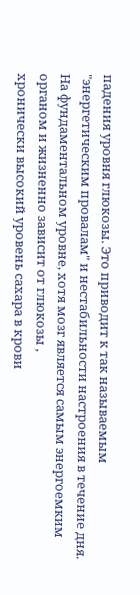падения уровня глюкозы. Это приводит к так называемым "энергетическим провалам" и нестабильности настроения в течение дня.
На фундаментальном уровне, хотя мозг является самым энергоемким органом и жизненно зависит от глюкозы ,
хронически высокий уровень сахара в крови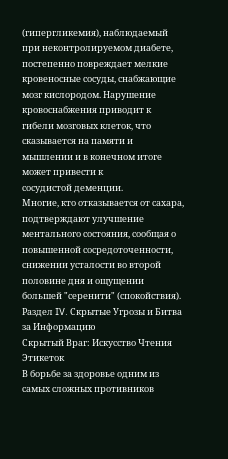(гипергликемия), наблюдаемый при неконтролируемом диабете, постепенно повреждает мелкие кровеносные сосуды, снабжающие мозг кислородом. Нарушение кровоснабжения приводит к гибели мозговых клеток, что сказывается на памяти и мышлении и в конечном итоге может привести к
сосудистой деменции.
Многие, кто отказывается от сахара, подтверждают улучшение ментального состояния, сообщая о повышенной сосредоточенности, снижении усталости во второй половине дня и ощущении большей "серенити" (спокойствия).
Раздел IV. Скрытые Угрозы и Битва за Информацию
Скрытый Враг: Искусство Чтения Этикеток
В борьбе за здоровье одним из самых сложных противников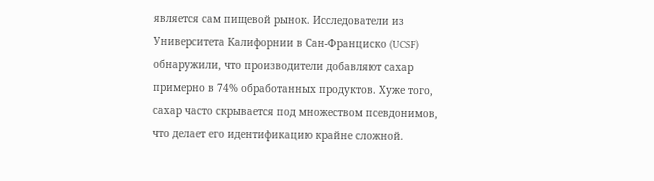является сам пищевой рынок. Исследователи из Университета Калифорнии в Сан-Франциско (UCSF) обнаружили, что производители добавляют сахар примерно в 74% обработанных продуктов. Хуже того, сахар часто скрывается под множеством псевдонимов, что делает его идентификацию крайне сложной.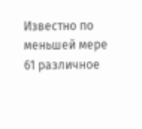Известно по меньшей мере 61 различное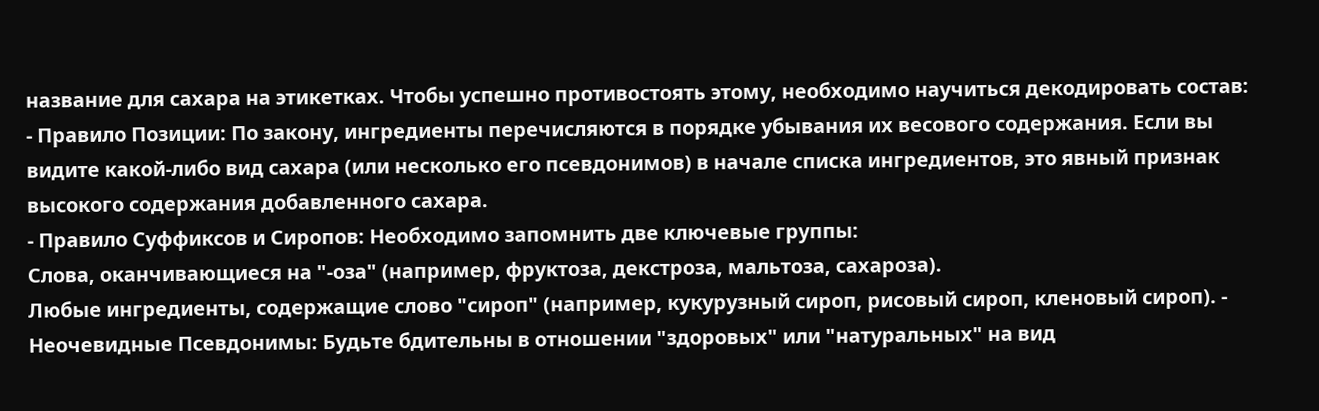название для сахара на этикетках. Чтобы успешно противостоять этому, необходимо научиться декодировать состав:
- Правило Позиции: По закону, ингредиенты перечисляются в порядке убывания их весового содержания. Если вы видите какой-либо вид сахара (или несколько его псевдонимов) в начале списка ингредиентов, это явный признак высокого содержания добавленного сахара.
- Правило Суффиксов и Сиропов: Необходимо запомнить две ключевые группы:
Слова, оканчивающиеся на "-оза" (например, фруктоза, декстроза, мальтоза, сахароза).
Любые ингредиенты, содержащие слово "сироп" (например, кукурузный сироп, рисовый сироп, кленовый сироп). - Неочевидные Псевдонимы: Будьте бдительны в отношении "здоровых" или "натуральных" на вид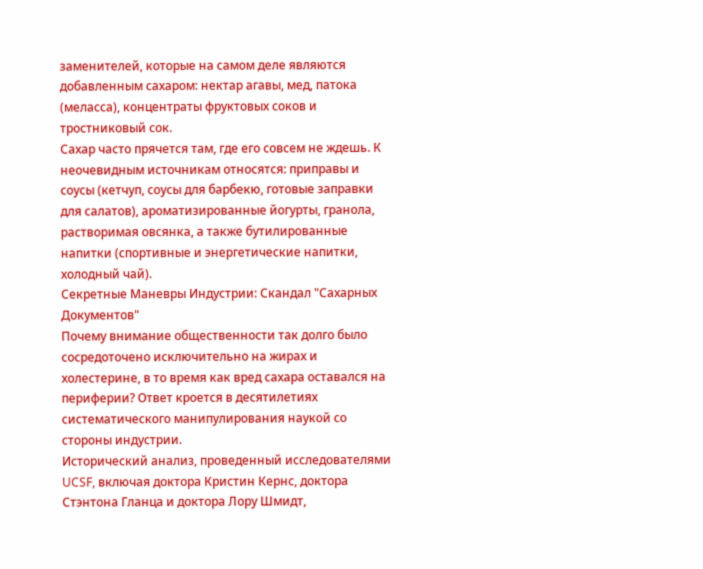заменителей, которые на самом деле являются добавленным сахаром: нектар агавы, мед, патока (меласса), концентраты фруктовых соков и тростниковый сок.
Сахар часто прячется там, где его совсем не ждешь. К неочевидным источникам относятся: приправы и соусы (кетчуп, соусы для барбекю, готовые заправки для салатов), ароматизированные йогурты, гранола, растворимая овсянка, а также бутилированные напитки (спортивные и энергетические напитки, холодный чай).
Секретные Маневры Индустрии: Скандал "Сахарных Документов"
Почему внимание общественности так долго было сосредоточено исключительно на жирах и холестерине, в то время как вред сахара оставался на периферии? Ответ кроется в десятилетиях систематического манипулирования наукой со стороны индустрии.
Исторический анализ, проведенный исследователями UCSF, включая доктора Кристин Кернс, доктора Стэнтона Гланца и доктора Лору Шмидт,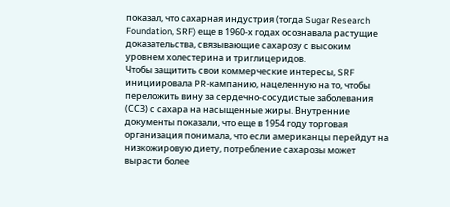показал, что сахарная индустрия (тогда Sugar Research Foundation, SRF) еще в 1960-х годах осознавала растущие доказательства, связывающие сахарозу с высоким уровнем холестерина и триглицеридов.
Чтобы защитить свои коммерческие интересы, SRF инициировала PR-кампанию, нацеленную на то, чтобы переложить вину за сердечно-сосудистые заболевания (ССЗ) с сахара на насыщенные жиры. Внутренние документы показали, что еще в 1954 году торговая организация понимала, что если американцы перейдут на низкожировую диету, потребление сахарозы может вырасти более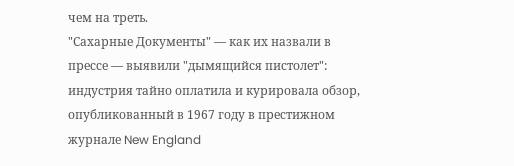чем на треть.
"Сахарные Документы" — как их назвали в прессе — выявили "дымящийся пистолет": индустрия тайно оплатила и курировала обзор, опубликованный в 1967 году в престижном журнале New England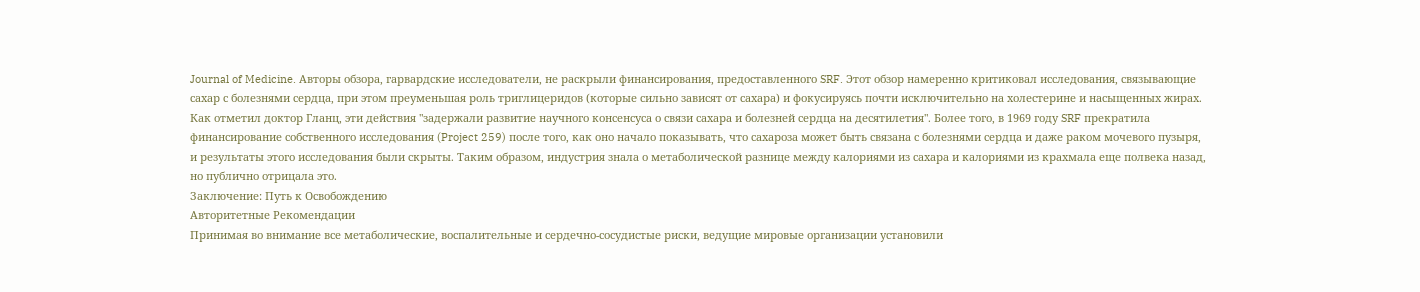Journal of Medicine. Авторы обзора, гарвардские исследователи, не раскрыли финансирования, предоставленного SRF. Этот обзор намеренно критиковал исследования, связывающие сахар с болезнями сердца, при этом преуменьшая роль триглицеридов (которые сильно зависят от сахара) и фокусируясь почти исключительно на холестерине и насыщенных жирах.
Как отметил доктор Гланц, эти действия "задержали развитие научного консенсуса о связи сахара и болезней сердца на десятилетия". Более того, в 1969 году SRF прекратила финансирование собственного исследования (Project 259) после того, как оно начало показывать, что сахароза может быть связана с болезнями сердца и даже раком мочевого пузыря, и результаты этого исследования были скрыты. Таким образом, индустрия знала о метаболической разнице между калориями из сахара и калориями из крахмала еще полвека назад, но публично отрицала это.
Заключение: Путь к Освобождению
Авторитетные Рекомендации
Принимая во внимание все метаболические, воспалительные и сердечно-сосудистые риски, ведущие мировые организации установили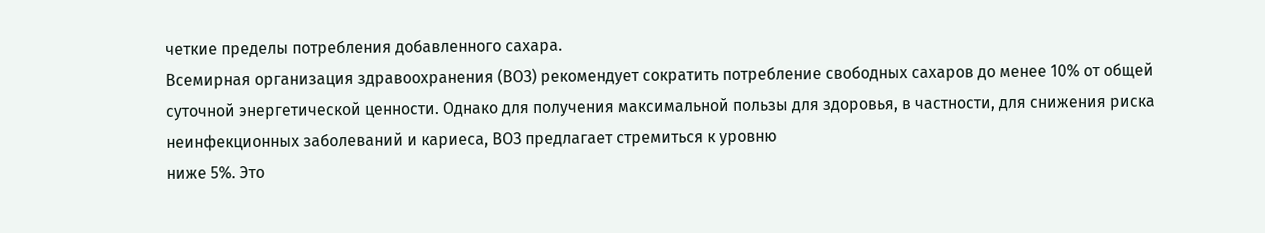четкие пределы потребления добавленного сахара.
Всемирная организация здравоохранения (ВОЗ) рекомендует сократить потребление свободных сахаров до менее 10% от общей суточной энергетической ценности. Однако для получения максимальной пользы для здоровья, в частности, для снижения риска неинфекционных заболеваний и кариеса, ВОЗ предлагает стремиться к уровню
ниже 5%. Это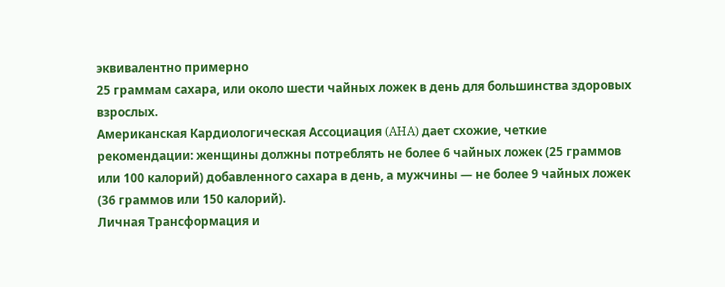эквивалентно примерно
25 граммам сахара, или около шести чайных ложек в день для большинства здоровых взрослых.
Американская Кардиологическая Ассоциация (AHA) дает схожие, четкие рекомендации: женщины должны потреблять не более 6 чайных ложек (25 граммов или 100 калорий) добавленного сахара в день, а мужчины — не более 9 чайных ложек (36 граммов или 150 калорий).
Личная Трансформация и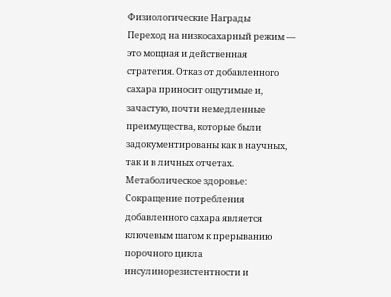Физиологические Награды
Переход на низкосахарный режим — это мощная и действенная стратегия. Отказ от добавленного сахара приносит ощутимые и, зачастую, почти немедленные преимущества, которые были задокументированы как в научных, так и в личных отчетах.
Метаболическое здоровье: Сокращение потребления добавленного сахара является ключевым шагом к прерыванию порочного цикла инсулинорезистентности и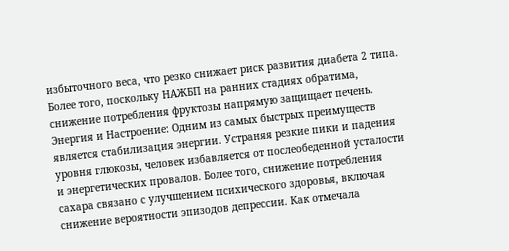избыточного веса, что резко снижает риск развития диабета 2 типа. Более того, поскольку НАЖБП на ранних стадиях обратима, снижение потребления фруктозы напрямую защищает печень.
Энергия и Настроение: Одним из самых быстрых преимуществ является стабилизация энергии. Устраняя резкие пики и падения уровня глюкозы, человек избавляется от послеобеденной усталости и энергетических провалов. Более того, снижение потребления сахара связано с улучшением психического здоровья, включая снижение вероятности эпизодов депрессии. Как отмечала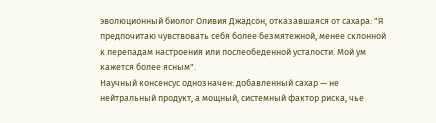эволюционный биолог Оливия Джадсон, отказавшаяся от сахара: "Я предпочитаю чувствовать себя более безмятежной, менее склонной к перепадам настроения или послеобеденной усталости. Мой ум кажется более ясным".
Научный консенсус однозначен: добавленный сахар — не нейтральный продукт, а мощный, системный фактор риска, чье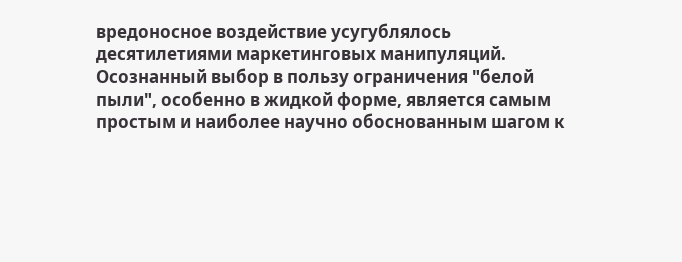вредоносное воздействие усугублялось десятилетиями маркетинговых манипуляций. Осознанный выбор в пользу ограничения "белой пыли", особенно в жидкой форме, является самым простым и наиболее научно обоснованным шагом к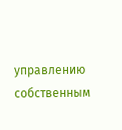управлению собственным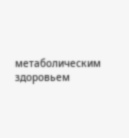метаболическим здоровьем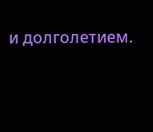и долголетием.